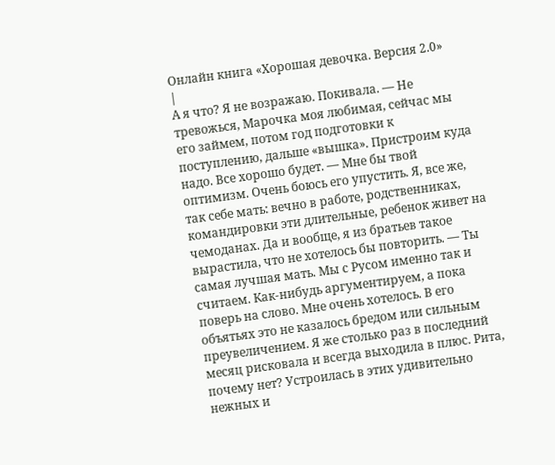Онлайн книга «Хорошая девочка. Версия 2.0»
|
А я что? Я не возражаю. Покивала. — Не тревожься, Марочка моя любимая, сейчас мы его займем, потом год подготовки к поступлению, дальше «вышка». Пристроим куда надо. Все хорошо будет. — Мне бы твой оптимизм. Очень боюсь его упустить. Я, все же, так себе мать: вечно в работе, родственниках, командировки эти длительные, ребенок живет на чемоданах. Да и вообще, я из братьев такое вырастила, что не хотелось бы повторить. — Ты самая лучшая мать. Мы с Русом именно так и считаем. Как-нибудь аргументируем, а пока поверь на слово. Мне очень хотелось. В его объятьях это не казалось бредом или сильным преувеличением. Я же столько раз в последний месяц рисковала и всегда выходила в плюс. Рита, почему нет? Устроилась в этих удивительно нежных и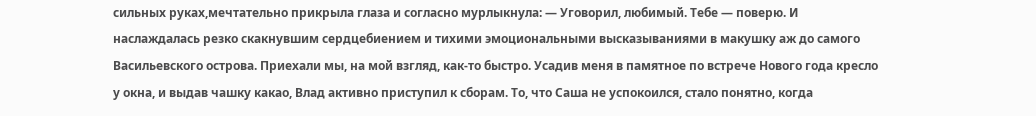сильных руках,мечтательно прикрыла глаза и согласно мурлыкнула: — Уговорил, любимый. Тебе — поверю. И наслаждалась резко скакнувшим сердцебиением и тихими эмоциональными высказываниями в макушку аж до самого Васильевского острова. Приехали мы, на мой взгляд, как-то быстро. Усадив меня в памятное по встрече Нового года кресло у окна, и выдав чашку какао, Влад активно приступил к сборам. То, что Саша не успокоился, стало понятно, когда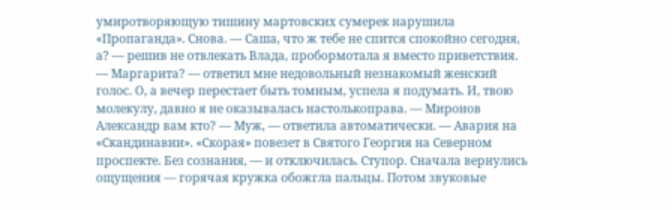умиротворяющую тишину мартовских сумерек нарушила «Пропаганда». Снова. — Саша, что ж тебе не спится спокойно сегодня, а? — решив не отвлекать Влада, пробормотала я вместо приветствия. — Маргарита? — ответил мне недовольный незнакомый женский голос. О, а вечер перестает быть томным, успела я подумать. И, твою молекулу, давно я не оказывалась настолькоправа. — Миронов Александр вам кто? — Муж, — ответила автоматически. — Авария на «Скандинавии». «Скорая» повезет в Святого Георгия на Северном проспекте. Без сознания, — и отключилась. Ступор. Сначала вернулись ощущения — горячая кружка обожгла пальцы. Потом звуковые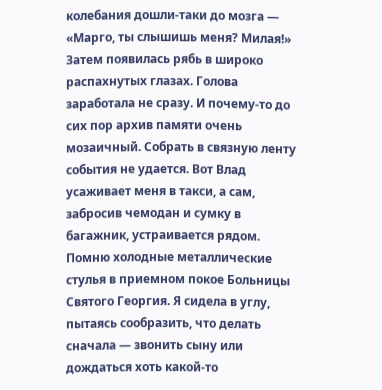колебания дошли-таки до мозга — «Марго, ты слышишь меня? Милая!» Затем появилась рябь в широко распахнутых глазах. Голова заработала не сразу. И почему-то до сих пор архив памяти очень мозаичный. Собрать в связную ленту события не удается. Вот Влад усаживает меня в такси, а сам, забросив чемодан и сумку в багажник, устраивается рядом. Помню холодные металлические стулья в приемном покое Больницы Святого Георгия. Я сидела в углу, пытаясь сообразить, что делать сначала — звонить сыну или дождаться хоть какой-то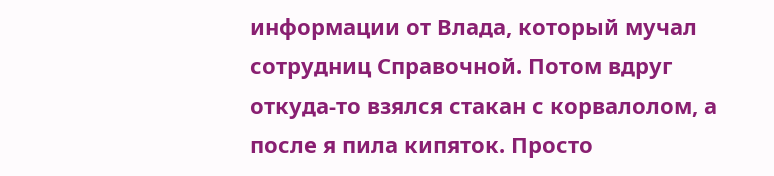информации от Влада, который мучал сотрудниц Справочной. Потом вдруг откуда-то взялся стакан с корвалолом, а после я пила кипяток. Просто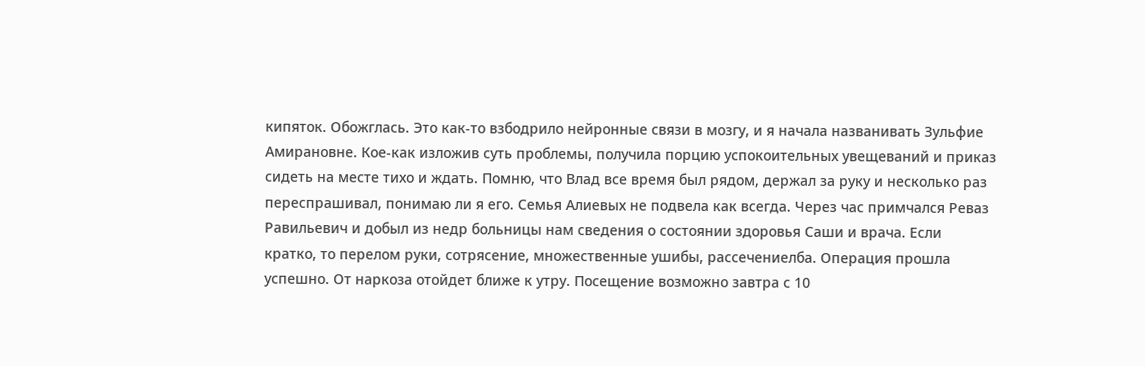кипяток. Обожглась. Это как-то взбодрило нейронные связи в мозгу, и я начала названивать Зульфие Амирановне. Кое-как изложив суть проблемы, получила порцию успокоительных увещеваний и приказ сидеть на месте тихо и ждать. Помню, что Влад все время был рядом, держал за руку и несколько раз переспрашивал, понимаю ли я его. Семья Алиевых не подвела как всегда. Через час примчался Реваз Равильевич и добыл из недр больницы нам сведения о состоянии здоровья Саши и врача. Если кратко, то перелом руки, сотрясение, множественные ушибы, рассечениелба. Операция прошла успешно. От наркоза отойдет ближе к утру. Посещение возможно завтра с 10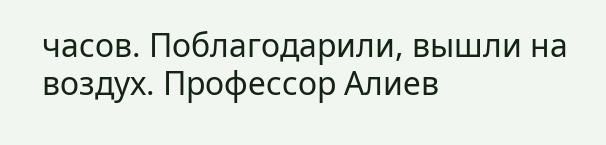часов. Поблагодарили, вышли на воздух. Профессор Алиев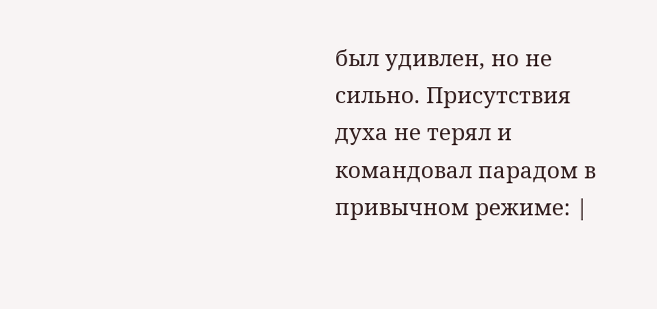был удивлен, но не сильно. Присутствия духа не терял и командовал парадом в привычном режиме: |